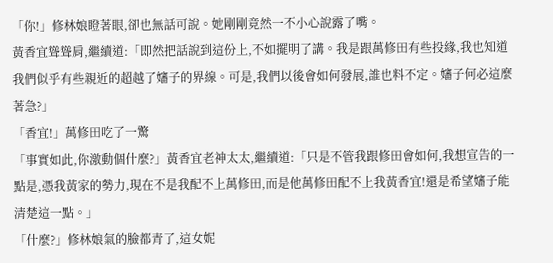「你!」修林娘瞪著眼,卻也無話可說。她剛剛竟然一不小心說露了嘴。
黃香宜聳聳肩,繼續道:「即然把話說到這份上,不如擺明了講。我是跟萬修田有些投緣,我也知道我們似乎有些親近的超越了嬸子的界線。可是,我們以後會如何發展,誰也料不定。嬸子何必這麼著急?」
「香宜!」萬修田吃了一驚
「事實如此,你激動個什麼?」黃香宜老神太太,繼續道:「只是不管我跟修田會如何,我想宣告的一點是,憑我黃家的勢力,現在不是我配不上萬修田,而是他萬修田配不上我黃香宜!還是希望嬸子能清楚這一點。」
「什麼?」修林娘氣的臉都青了,這女妮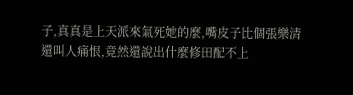子,真真是上天派來氣死她的麼,嘴皮子比個張樂清還叫人痛恨,竟然還說出什麼修田配不上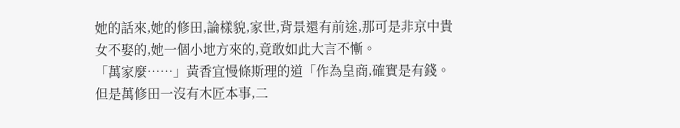她的話來,她的修田,論樣貌,家世,背景還有前途,那可是非京中貴女不娶的,她一個小地方來的,竟敢如此大言不慚。
「萬家麼……」黃香宜慢條斯理的道「作為皇商,確實是有錢。但是萬修田一沒有木匠本事,二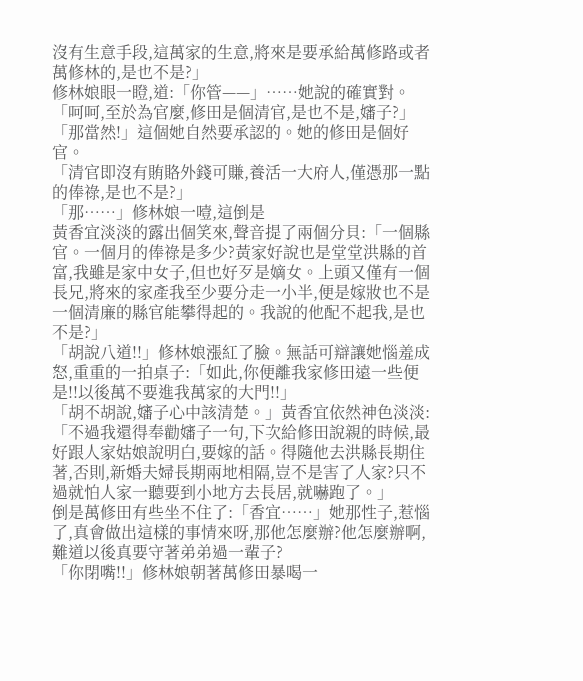沒有生意手段,這萬家的生意,將來是要承給萬修路或者萬修林的,是也不是?」
修林娘眼一瞪,道:「你管——」……她說的確實對。
「呵呵,至於為官麼,修田是個清官,是也不是,嬸子?」
「那當然!」這個她自然要承認的。她的修田是個好官。
「清官即沒有賄賂外錢可賺,養活一大府人,僅憑那一點的俸祿,是也不是?」
「那……」修林娘一噎,這倒是
黃香宜淡淡的露出個笑來,聲音提了兩個分貝:「一個縣官。一個月的俸祿是多少?黃家好說也是堂堂洪縣的首富,我雖是家中女子,但也好歹是嫡女。上頭又僅有一個長兄,將來的家產我至少要分走一小半,便是嫁妝也不是一個清廉的縣官能攀得起的。我說的他配不起我,是也不是?」
「胡說八道!!」修林娘漲紅了臉。無話可辯讓她惱羞成怒,重重的一拍桌子:「如此,你便離我家修田遠一些便是!!以後萬不要進我萬家的大門!!」
「胡不胡說,嬸子心中該清楚。」黃香宜依然神色淡淡:「不過我還得奉勸嬸子一句,下次給修田說親的時候,最好跟人家姑娘說明白,要嫁的話。得隨他去洪縣長期住著,否則,新婚夫婦長期兩地相隔,豈不是害了人家?只不過就怕人家一聽要到小地方去長居,就嚇跑了。」
倒是萬修田有些坐不住了:「香宜……」她那性子,惹惱了,真會做出這樣的事情來呀,那他怎麼辦?他怎麼辦啊,難道以後真要守著弟弟過一輩子?
「你閉嘴!!」修林娘朝著萬修田暴喝一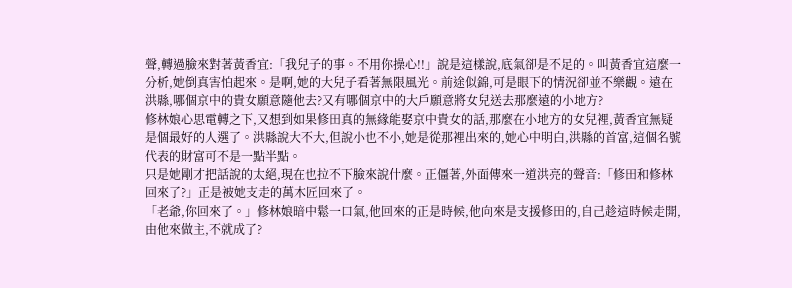聲,轉過臉來對著黃香宜:「我兒子的事。不用你操心!!」說是這樣說,底氣卻是不足的。叫黃香宜這麼一分析,她倒真害怕起來。是啊,她的大兒子看著無限風光。前途似錦,可是眼下的情況卻並不樂觀。遠在洪縣,哪個京中的貴女願意隨他去?又有哪個京中的大戶願意將女兒送去那麼遠的小地方?
修林娘心思電轉之下,又想到如果修田真的無緣能娶京中貴女的話,那麼在小地方的女兒裡,黃香宜無疑是個最好的人選了。洪縣說大不大,但說小也不小,她是從那裡出來的,她心中明白,洪縣的首富,這個名號代表的財富可不是一點半點。
只是她剛才把話說的太絕,現在也拉不下臉來說什麼。正僵著,外面傳來一道洪亮的聲音:「修田和修林回來了?」正是被她支走的萬木匠回來了。
「老爺,你回來了。」修林娘暗中鬆一口氣,他回來的正是時候,他向來是支援修田的,自己趁這時候走開,由他來做主,不就成了?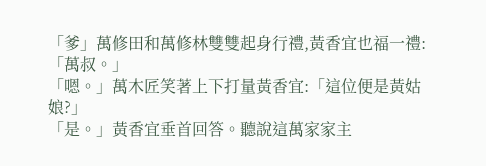「爹」萬修田和萬修林雙雙起身行禮,黃香宜也福一禮:「萬叔。」
「嗯。」萬木匠笑著上下打量黃香宜:「這位便是黃姑娘?」
「是。」黃香宜垂首回答。聽說這萬家家主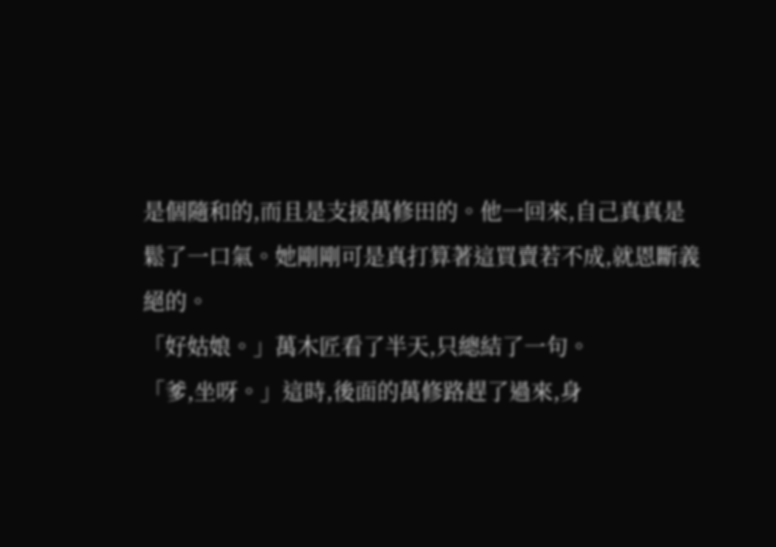是個隨和的,而且是支援萬修田的。他一回來,自己真真是鬆了一口氣。她剛剛可是真打算著這買賣若不成,就恩斷義絕的。
「好姑娘。」萬木匠看了半天,只總結了一句。
「爹,坐呀。」這時,後面的萬修路趕了過來,身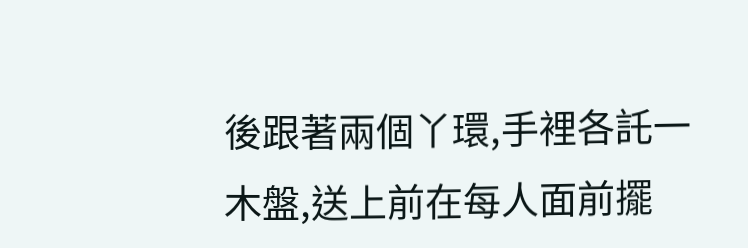後跟著兩個丫環,手裡各託一木盤,送上前在每人面前擺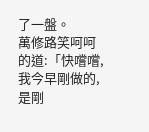了一盤。
萬修路笑呵呵的道:「快嚐嚐,我今早剛做的,是剛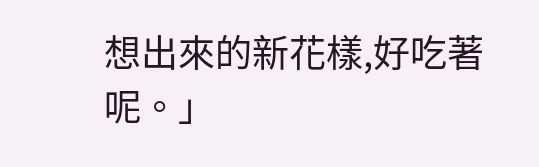想出來的新花樣,好吃著呢。」